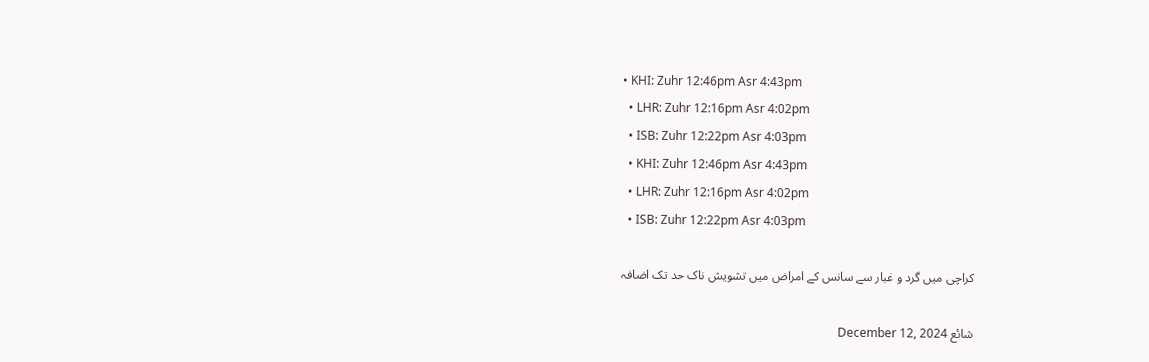• KHI: Zuhr 12:46pm Asr 4:43pm
  • LHR: Zuhr 12:16pm Asr 4:02pm
  • ISB: Zuhr 12:22pm Asr 4:03pm
  • KHI: Zuhr 12:46pm Asr 4:43pm
  • LHR: Zuhr 12:16pm Asr 4:02pm
  • ISB: Zuhr 12:22pm Asr 4:03pm

کراچی میں گرد و غبار سے سانس کے امراض میں تشویش ناک حد تک اضافہ

شائع December 12, 2024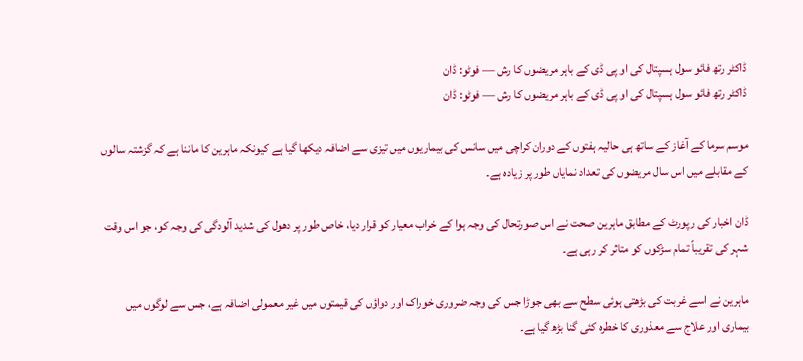ڈاکٹر رتھ فائو سول ہسپتال کی او پی ڈی کے باہر مریضوں کا رش — فوٹو: ڈان
ڈاکٹر رتھ فائو سول ہسپتال کی او پی ڈی کے باہر مریضوں کا رش — فوٹو: ڈان

موسم سرما کے آغاز کے ساتھ ہی حالیہ ہفتوں کے دوران کراچی میں سانس کی بیماریوں میں تیزی سے اضافہ دیکھا گیا ہے کیونکہ ماہرین کا ماننا ہے کہ گزشتہ سالوں کے مقابلے میں اس سال مریضوں کی تعداد نمایاں طور پر زیادہ ہے۔

ڈان اخبار کی رپورٹ کے مطابق ماہرین صحت نے اس صورتحال کی وجہ ہوا کے خراب معیار کو قرار دیا، خاص طور پر دھول کی شدید آلودگی کی وجہ کو، جو اس وقت شہر کی تقریباً تمام سڑکوں کو متاثر کر رہی ہے۔

ماہرین نے اسے غربت کی بڑھتی ہوئی سطح سے بھی جوڑا جس کی وجہ ضروری خوراک اور دواؤں کی قیمتوں میں غیر معمولی اضافہ ہے، جس سے لوگوں میں بیماری اور علاج سے معذوری کا خطرہ کئی گنا بڑھ گیا ہے۔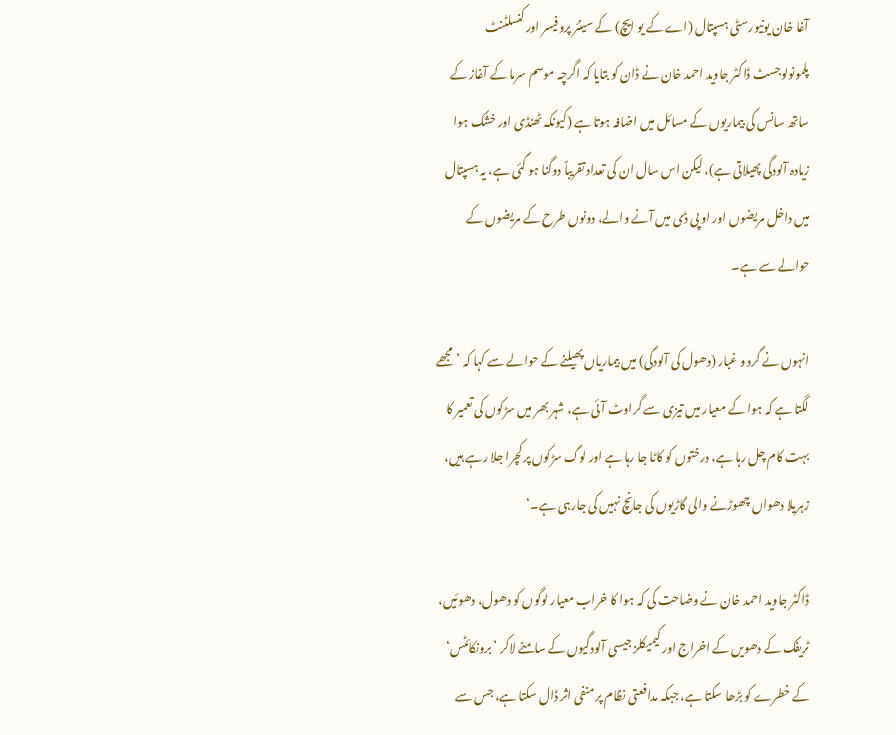آغا خان یونیورسٹی ہسپتال (اے کے یو ایچ) کے سینئر پروفیسر اور کنسلٹنٹ پلمونولوجسٹ ڈاکٹر جاوید احمد خان نے ڈان کو بتایا کہ اگرچہ موسم سرما کے آغاز کے ساتھ سانس کی بیماریوں کے مسائل میں اضافہ ہوتا ہے (کیونکہ ٹھنڈی اور خشک ہوا زیادہ آلودگی پھیلاتی ہے)، لیکن اس سال ان کی تعداد تقریباً دوگنا ہو گئی ہے، یہ ہسپتال میں داخل مریضوں اور او پی ڈی میں آنے والے، دونوں طرح کے مریضوں کے حوالے سے ہے۔

انہوں نے گرد و غبار (دھول کی آلودگی) میں بیماریاں پھیلنے کے حوالے سے کہا کہ ’مجھے لگتا ہے کہ ہوا کے معیار میں تیزی سے گراوٹ آئی ہے، شہر بھر میں سڑکوں کی تعمیر کا بہت کام چل رہا ہے، درختوں کو کاٹا جا رہا ہے اور لوگ سڑکوں پر کچرا جلا رہے ہیں، زہریلا دھواں چھوڑنے والی گاڑیوں کی جانچ نہیں کی جارہی ہے۔‘

ڈاکٹر جاوید احمد خان نے وضاحت کی کہ ہوا کا خراب معیار لوگوں کو دھول، دھوئیں، ٹریفک کے دھویں کے اخراج اور کیمیکلز جیسی آلودگیوں کے سامنے لاکر ’برونکائٹس‘ کے خطرے کو بڑھا سکتا ہے، جبکہ مدافعتی نظام پر منفی اثر ڈال سکتا ہے، جس سے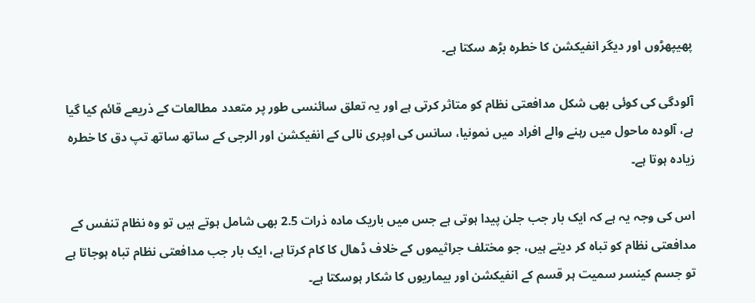پھیپھڑوں اور دیگر انفیکشن کا خطرہ بڑھ سکتا ہے۔

آلودگی کی کوئی بھی شکل مدافعتی نظام کو متاثر کرتی ہے اور یہ تعلق سائنسی طور پر متعدد مطالعات کے ذریعے قائم کیا گیا ہے، آلودہ ماحول میں رہنے والے افراد میں نمونیا، سانس کی اوپری نالی کے انفیکشن اور الرجی کے ساتھ ساتھ تپ دق کا خطرہ زیادہ ہوتا ہے۔

اس کی وجہ یہ ہے کہ ایک بار جب جلن پیدا ہوتی ہے جس میں باریک مادہ ذرات 2.5 بھی شامل ہوتے ہیں تو وہ نظام تنفس کے مدافعتی نظام کو تباہ کر دیتے ہیں، جو مختلف جراثیموں کے خلاف ڈھال کا کام کرتا ہے، ایک بار جب مدافعتی نظام تباہ ہوجاتا ہے تو جسم کینسر سمیت ہر قسم کے انفیکشن اور بیماریوں کا شکار ہوسکتا ہے۔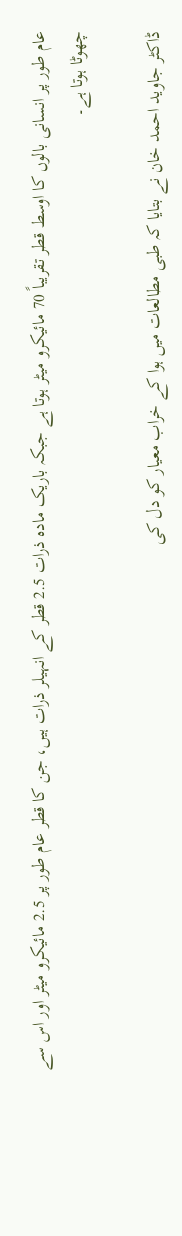عام طور پر انسانی بالوں کا اوسط قطر تقریباً 70 مائیکرو میٹر ہوتا ہے جبکہ باریک مادہ ذرات 2.5 قطر کے انہیلر ذرات ہیں، جن کا قطر عام طور پر 2.5 مائیکرو میٹر اور اس سے چھوٹا ہوتا ہے۔

ڈاکٹر جاوید احمد خان نے بتایا کہ طبی مطالعات میں ہوا کے خراب معیار کو دل کی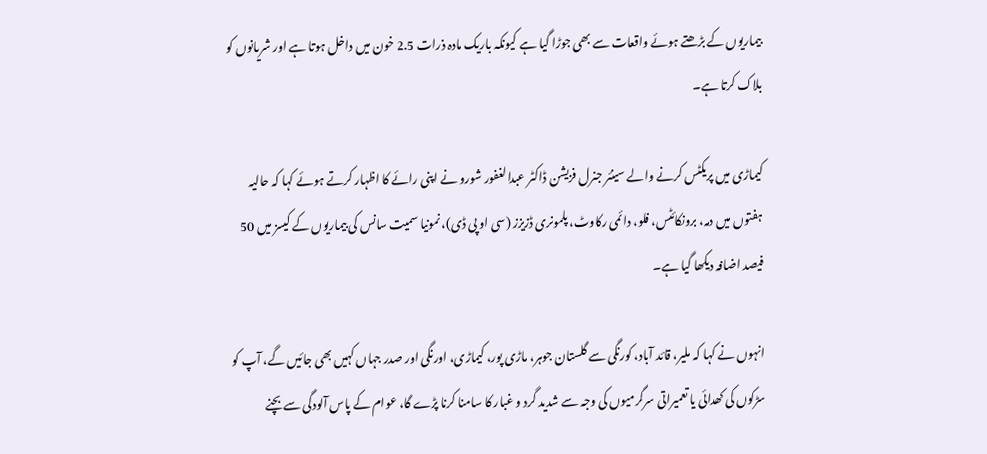بیماریوں کے بڑھتے ہوئے واقعات سے بھی جوڑا گیا ہے کیونکہ باریک مادہ ذرات 2.5 خون میں داخل ہوتا ہے اور شریانوں کو بلاک کرتا ہے۔

کیماڑی میں پریکٹس کرنے والے سینئر جنرل فزیشن ڈاکٹر عبدالغفور شورو نے اپنی رائے کا اظہار کرتے ہوئے کہا کہ حالیہ ہفتوں میں دمہ، برونکائٹس، فلو، دائمی رکاوٹ، پلمونری ڈزیزز (سی او پی ڈی)، نمونیا سمیت سانس کی بیماریوں کے کیسز میں 50 فیصد اضافہ دیکھا گیا ہے۔

انہوں نے کہا کہ ملیر، قائد آباد، کورنگی سے گلستان جوہر، ماڑی پور، کیماڑی، اورنگی اور صدر جہاں کہیں بھی جائیں گے، آپ کو سڑکوں کی کھدائی یا تعمیراتی سرگرمیوں کی وجہ سے شدید گرد و غبار کا سامنا کرنا پڑے گا، عوام کے پاس آلودگی سے بچنے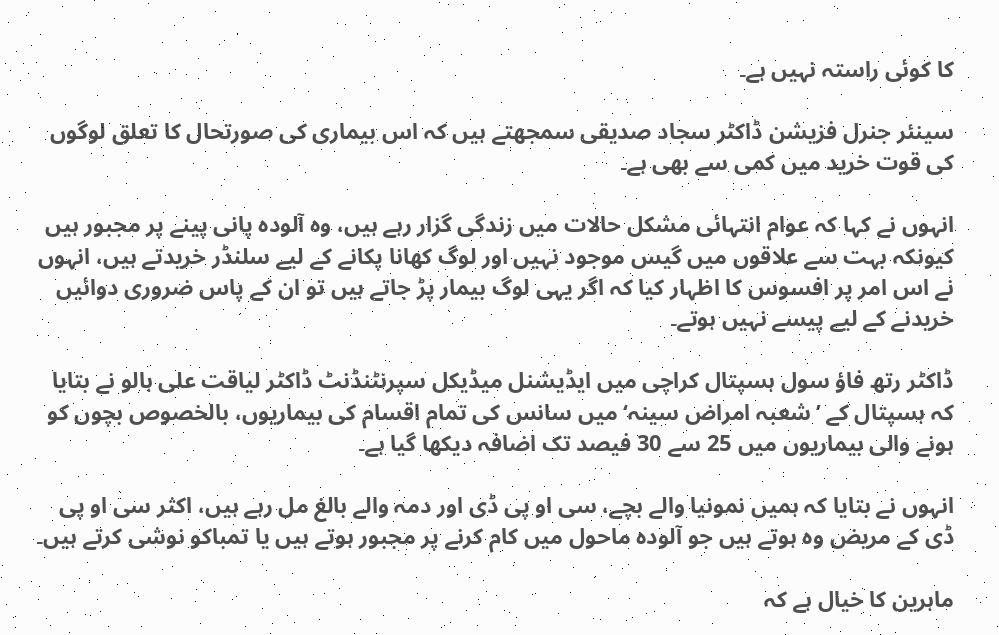کا کوئی راستہ نہیں ہے۔

سینئر جنرل فزیشن ڈاکٹر سجاد صدیقی سمجھتے ہیں کہ اس بیماری کی صورتحال کا تعلق لوگوں کی قوت خرید میں کمی سے بھی ہے۔

انہوں نے کہا کہ عوام انتہائی مشکل حالات میں زندگی گزار رہے ہیں، وہ آلودہ پانی پینے پر مجبور ہیں کیونکہ بہت سے علاقوں میں گیس موجود نہیں اور لوگ کھانا پکانے کے لیے سلنڈر خریدتے ہیں، انہوں نے اس امر پر افسوس کا اظہار کیا کہ اگر یہی لوگ بیمار پڑ جاتے ہیں تو ان کے پاس ضروری دوائیں خریدنے کے لیے پیسے نہیں ہوتے۔

ڈاکٹر رتھ فاؤ سول ہسپتال کراچی میں ایڈیشنل میڈیکل سپرنٹنڈنٹ ڈاکٹر لیاقت علی ہالو نے بتایا کہ ہسپتال کے ’شعبہ امراض سینہ‘ میں سانس کی تمام اقسام کی بیماریوں، بالخصوص بچوں کو ہونے والی بیماریوں میں 25 سے 30 فیصد تک اضافہ دیکھا گیا ہے۔

انہوں نے بتایا کہ ہمیں نمونیا والے بچے، سی او پی ڈی اور دمہ والے بالغ مل رہے ہیں، اکثر سی او پی ڈی کے مریض وہ ہوتے ہیں جو آلودہ ماحول میں کام کرنے پر مجبور ہوتے ہیں یا تمباکو نوشی کرتے ہیں۔

ماہرین کا خیال ہے کہ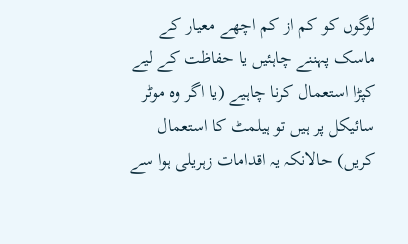لوگوں کو کم از کم اچھے معیار کے ماسک پہننے چاہئیں یا حفاظت کے لیے کپڑا استعمال کرنا چاہیے (یا اگر وہ موٹر سائیکل پر ہیں تو ہیلمٹ کا استعمال کریں) حالانکہ یہ اقدامات زہریلی ہوا سے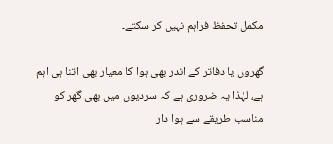مکمل تحفظ فراہم نہیں کر سکتے۔

گھروں یا دفاتر کے اندر بھی ہوا کا معیار بھی اتنا ہی اہم ہے، لہٰذا یہ ضروری ہے کہ سردیوں میں بھی گھر کو مناسب طریقے سے ہوا دار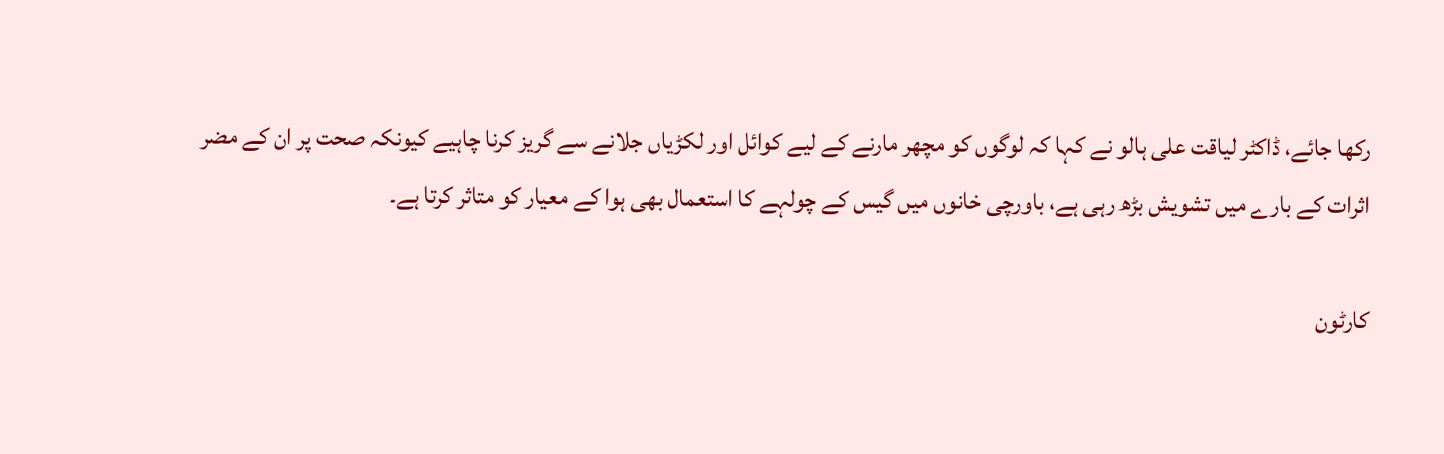رکھا جائے، ڈاکٹر لیاقت علی ہالو نے کہا کہ لوگوں کو مچھر مارنے کے لیے کوائل اور لکڑیاں جلانے سے گریز کرنا چاہیے کیونکہ صحت پر ان کے مضر اثرات کے بارے میں تشویش بڑھ رہی ہے، باورچی خانوں میں گیس کے چولہے کا استعمال بھی ہوا کے معیار کو متاثر کرتا ہے۔

کارٹون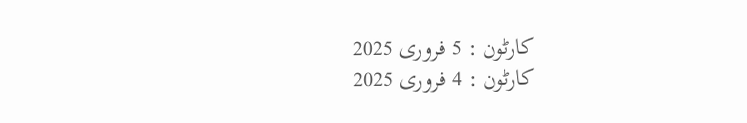کارٹون : 5 فروری 2025
کارٹون : 4 فروری 2025